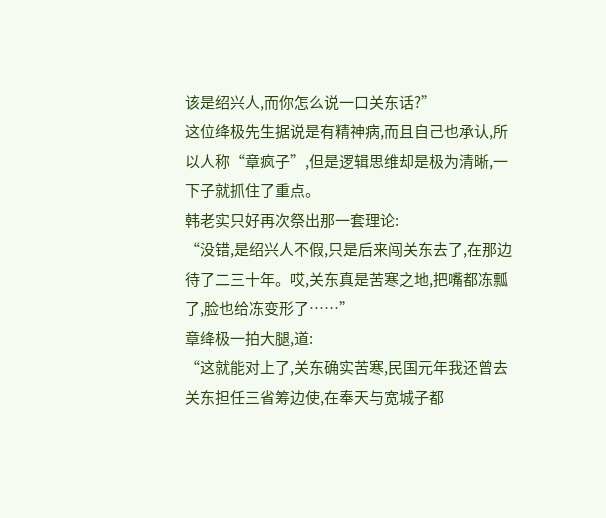该是绍兴人,而你怎么说一口关东话?”
这位绛极先生据说是有精神病,而且自己也承认,所以人称“章疯子”,但是逻辑思维却是极为清晰,一下子就抓住了重点。
韩老实只好再次祭出那一套理论:
“没错,是绍兴人不假,只是后来闯关东去了,在那边待了二三十年。哎,关东真是苦寒之地,把嘴都冻瓢了,脸也给冻变形了……”
章绛极一拍大腿,道:
“这就能对上了,关东确实苦寒,民国元年我还曾去关东担任三省筹边使,在奉天与宽城子都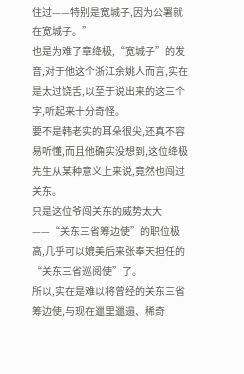住过——特别是宽城子,因为公署就在宽城子。”
也是为难了章绛极,“宽城子”的发音,对于他这个浙江余姚人而言,实在是太过饶舌,以至于说出来的这三个字,听起来十分奇怪。
要不是韩老实的耳朵很尖,还真不容易听懂,而且他确实没想到,这位绛极先生从某种意义上来说,竟然也闯过关东。
只是这位爷闯关东的威势太大——“关东三省筹边使”的职位极高,几乎可以媲美后来张奉天担任的“关东三省巡阅使”了。
所以,实在是难以将曾经的关东三省筹边使,与现在邋里邋遢、稀奇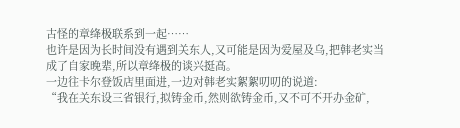古怪的章绛极联系到一起……
也许是因为长时间没有遇到关东人,又可能是因为爱屋及乌,把韩老实当成了自家晚辈,所以章绛极的谈兴挺高。
一边往卡尔登饭店里面进,一边对韩老实絮絮叨叨的说道:
“我在关东设三省银行,拟铸金币,然则欲铸金币,又不可不开办金矿,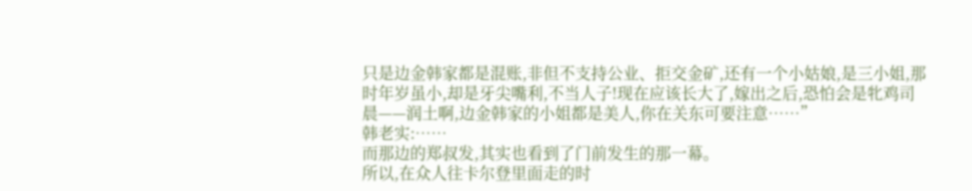只是边金韩家都是混账,非但不支持公业、拒交金矿,还有一个小姑娘,是三小姐,那时年岁虽小,却是牙尖嘴利,不当人子!现在应该长大了,嫁出之后,恐怕会是牝鸡司晨——润土啊,边金韩家的小姐都是美人,你在关东可要注意……”
韩老实:……
而那边的郑叔发,其实也看到了门前发生的那一幕。
所以,在众人往卡尔登里面走的时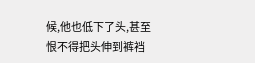候,他也低下了头,甚至恨不得把头伸到裤裆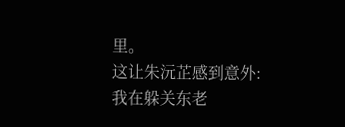里。
这让朱沅芷感到意外:我在躲关东老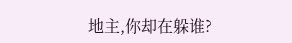地主,你却在躲谁?